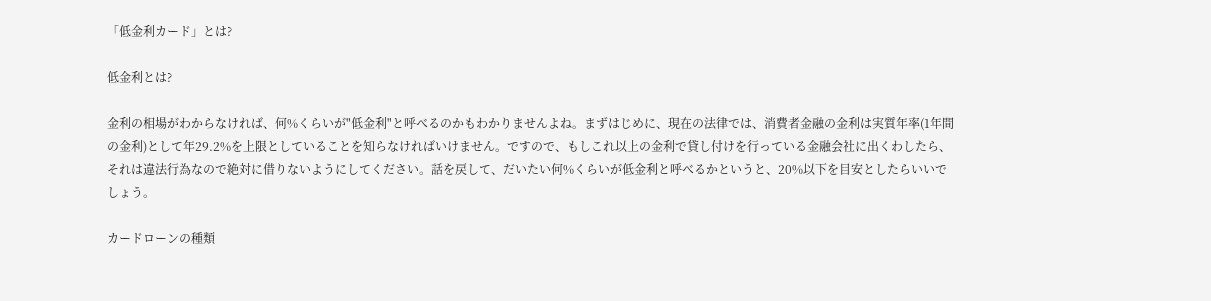「低金利カード」とは?

低金利とは?

金利の相場がわからなければ、何%くらいが"低金利"と呼べるのかもわかりませんよね。まずはじめに、現在の法律では、消費者金融の金利は実質年率(1年間の金利)として年29.2%を上限としていることを知らなければいけません。ですので、もしこれ以上の金利で貸し付けを行っている金融会社に出くわしたら、それは違法行為なので絶対に借りないようにしてください。話を戻して、だいたい何%くらいが低金利と呼べるかというと、20%以下を目安としたらいいでしょう。

カードローンの種類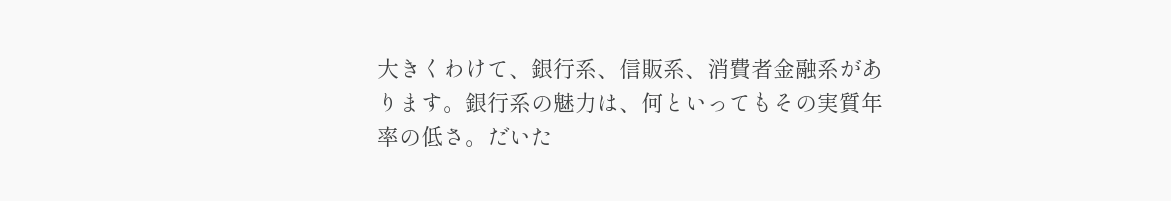大きくわけて、銀行系、信販系、消費者金融系があります。銀行系の魅力は、何といってもその実質年率の低さ。だいた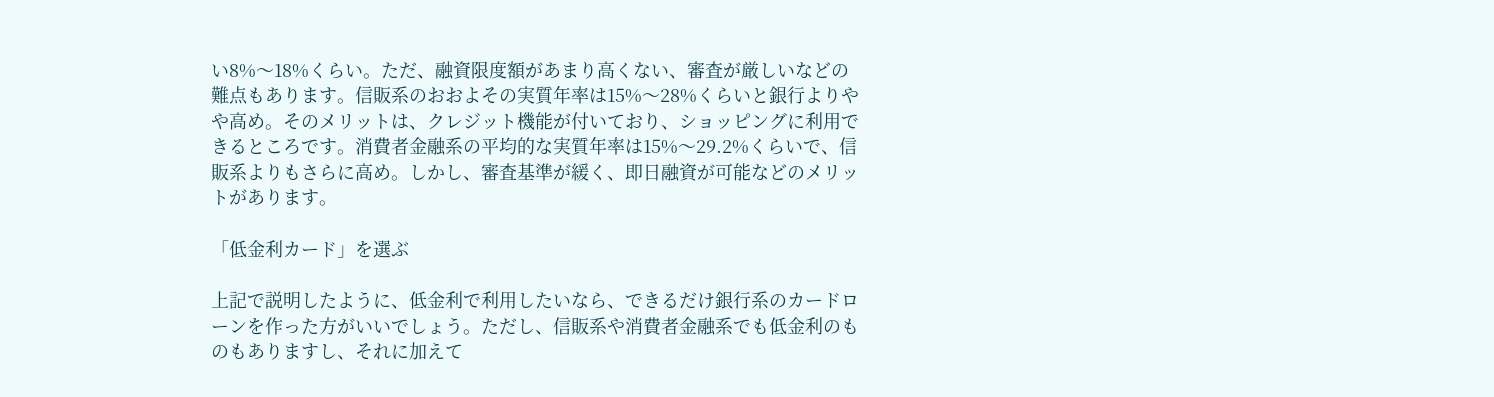い8%〜18%くらい。ただ、融資限度額があまり高くない、審査が厳しいなどの難点もあります。信販系のおおよその実質年率は15%〜28%くらいと銀行よりやや高め。そのメリットは、クレジット機能が付いており、ショッピングに利用できるところです。消費者金融系の平均的な実質年率は15%〜29.2%くらいで、信販系よりもさらに高め。しかし、審査基準が緩く、即日融資が可能などのメリットがあります。

「低金利カード」を選ぶ

上記で説明したように、低金利で利用したいなら、できるだけ銀行系のカードローンを作った方がいいでしょう。ただし、信販系や消費者金融系でも低金利のものもありますし、それに加えて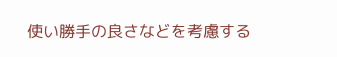使い勝手の良さなどを考慮する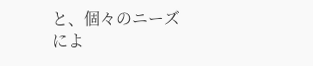と、個々のニーズによ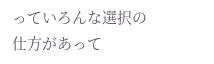っていろんな選択の仕方があって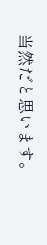当然だと思います。